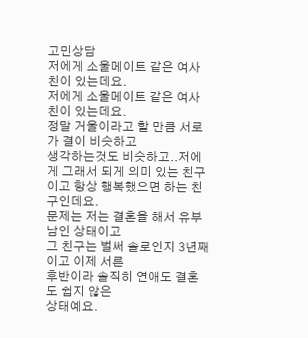고민상담
저에게 소울메이트 같은 여사친이 있는데요.
저에게 소울메이트 같은 여사친이 있는데요.
정말 거울이라고 할 만큼 서로가 결이 비슷하고
생각하는것도 비슷하고..저에게 그래서 되게 의미 있는 친구이고 항상 행복했으면 하는 친구인데요.
문제는 저는 결혼을 해서 유부남인 상태이고
그 친구는 벌써 솔로인지 3년째이고 이제 서른
후반이라 솔직히 연애도 결혼도 쉽지 않은
상태예요.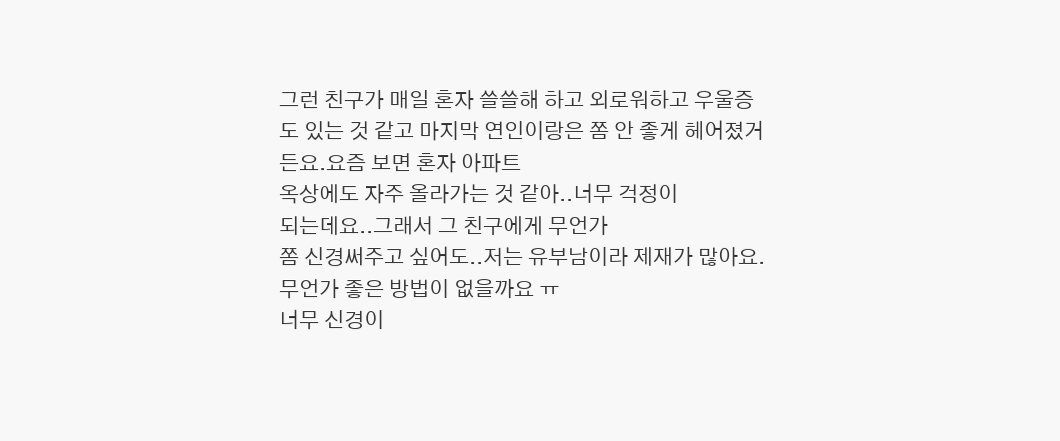그런 친구가 매일 혼자 쓸쓸해 하고 외로워하고 우울증도 있는 것 같고 마지막 연인이랑은 쫌 안 좋게 헤어졌거든요.요즘 보면 혼자 아파트
옥상에도 자주 올라가는 것 같아..너무 걱정이
되는데요..그래서 그 친구에게 무언가
쫌 신경써주고 싶어도..저는 유부남이라 제재가 많아요. 무언가 좋은 방법이 없을까요 ㅠ
너무 신경이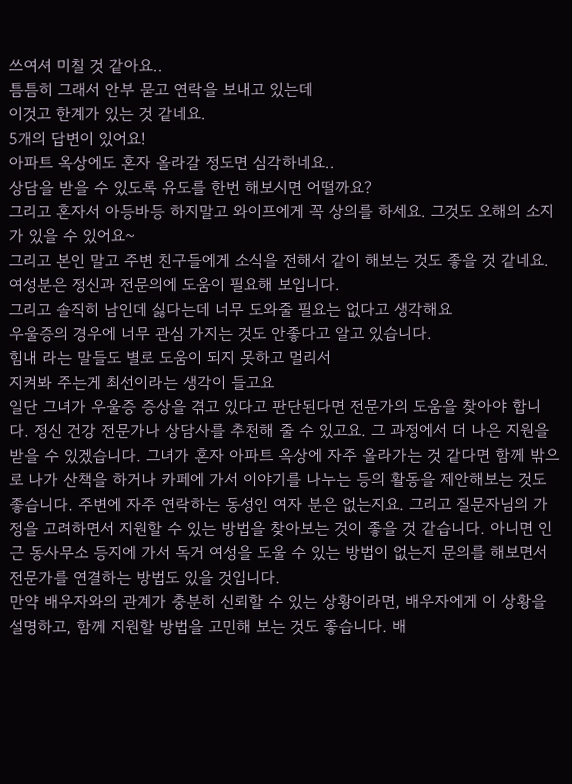쓰여셔 미칠 것 같아요..
틈틈히 그래서 안부 묻고 연락을 보내고 있는데
이것고 한계가 있는 것 같네요.
5개의 답변이 있어요!
아파트 옥상에도 혼자 올라갈 정도면 심각하네요..
상담을 받을 수 있도록 유도를 한번 해보시면 어떨까요?
그리고 혼자서 아등바등 하지말고 와이프에게 꼭 상의를 하세요. 그것도 오해의 소지가 있을 수 있어요~
그리고 본인 말고 주변 친구들에게 소식을 전해서 같이 해보는 것도 좋을 것 같네요.
여성분은 정신과 전문의에 도움이 필요해 보입니다.
그리고 솔직히 남인데 싫다는데 너무 도와줄 필요는 없다고 생각해요
우울증의 경우에 너무 관심 가지는 것도 안좋다고 알고 있습니다.
힘내 라는 말들도 별로 도움이 되지 못하고 멀리서
지켜봐 주는게 최선이라는 생각이 들고요
일단 그녀가 우울증 증상을 겪고 있다고 판단된다면 전문가의 도움을 찾아야 합니다. 정신 건강 전문가나 상담사를 추천해 줄 수 있고요. 그 과정에서 더 나은 지원을 받을 수 있겠습니다. 그녀가 혼자 아파트 옥상에 자주 올라가는 것 같다면 함께 밖으로 나가 산책을 하거나 카페에 가서 이야기를 나누는 등의 활동을 제안해보는 것도 좋습니다. 주변에 자주 연락하는 동성인 여자 분은 없는지요. 그리고 질문자님의 가정을 고려하면서 지원할 수 있는 방법을 찾아보는 것이 좋을 것 같습니다. 아니면 인근 동사무소 등지에 가서 독거 여성을 도울 수 있는 방법이 없는지 문의를 해보면서 전문가를 연결하는 방법도 있을 것입니다.
만약 배우자와의 관계가 충분히 신뢰할 수 있는 상황이라면, 배우자에게 이 상황을 설명하고, 함께 지원할 방법을 고민해 보는 것도 좋습니다. 배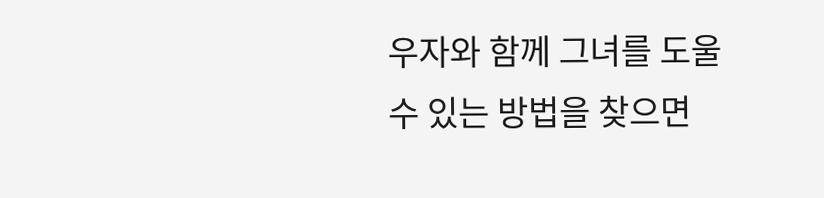우자와 함께 그녀를 도울 수 있는 방법을 찾으면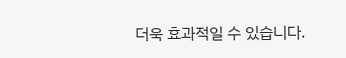더욱 효과적일 수 있습니다.